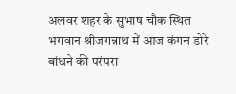अलवर शहर के सुभाष चौक स्थित भगवान श्रीजगन्नाथ में आज कंगन डोरे बांधने की परंपरा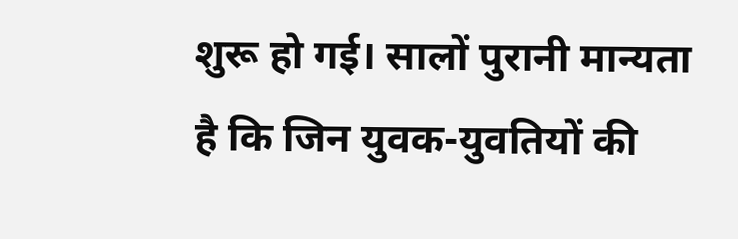शुरू हो गई। सालों पुरानी मान्यता है कि जिन युवक-युवतियों की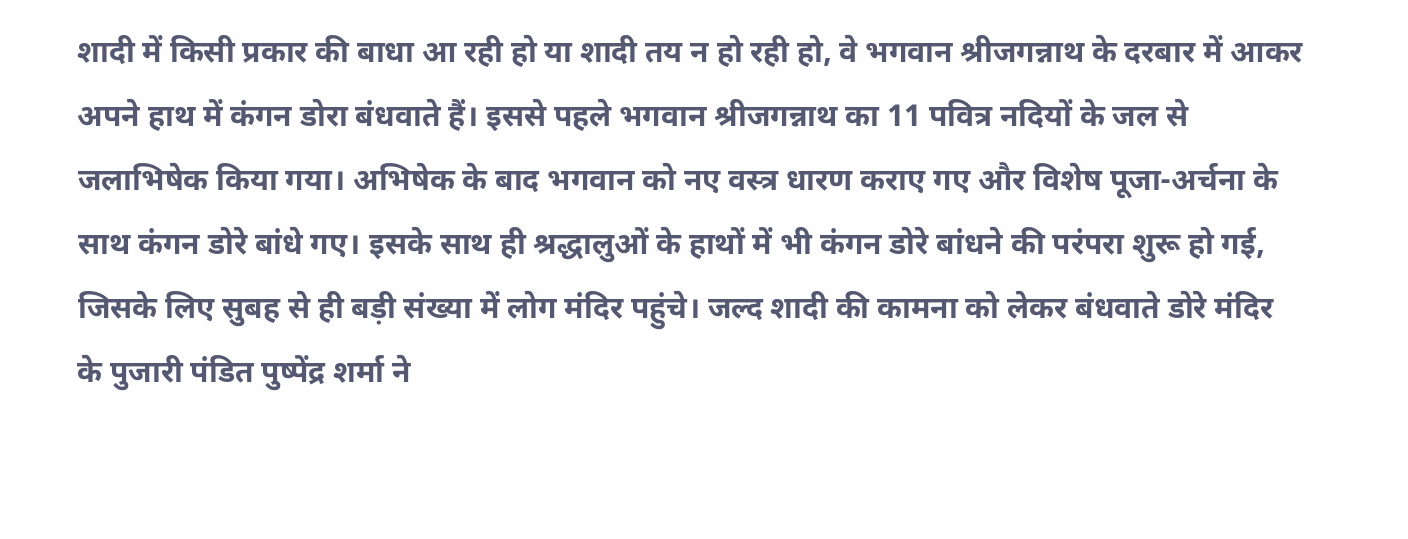शादी में किसी प्रकार की बाधा आ रही हो या शादी तय न हो रही हो, वे भगवान श्रीजगन्नाथ के दरबार में आकर अपने हाथ में कंगन डोरा बंधवाते हैं। इससे पहले भगवान श्रीजगन्नाथ का 11 पवित्र नदियों के जल से जलाभिषेक किया गया। अभिषेक के बाद भगवान को नए वस्त्र धारण कराए गए और विशेष पूजा-अर्चना के साथ कंगन डोरे बांधे गए। इसके साथ ही श्रद्धालुओं के हाथों में भी कंगन डोरे बांधने की परंपरा शुरू हो गई, जिसके लिए सुबह से ही बड़ी संख्या में लोग मंदिर पहुंचे। जल्द शादी की कामना को लेकर बंधवाते डोरे मंदिर के पुजारी पंडित पुष्पेंद्र शर्मा ने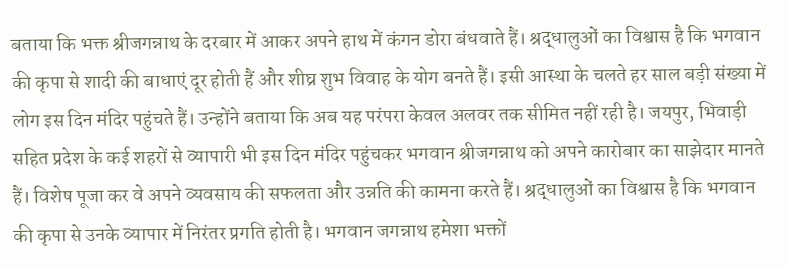बताया कि भक्त श्रीजगन्नाथ के दरबार में आकर अपने हाथ में कंगन डोरा बंधवाते हैं। श्रद्धालुओं का विश्वास है कि भगवान की कृपा से शादी की बाधाएं दूर होती हैं और शीघ्र शुभ विवाह के योग बनते हैं। इसी आस्था के चलते हर साल बड़ी संख्या में लोग इस दिन मंदिर पहुंचते हैं। उन्होंने बताया कि अब यह परंपरा केवल अलवर तक सीमित नहीं रही है। जयपुर, भिवाड़ी सहित प्रदेश के कई शहरों से व्यापारी भी इस दिन मंदिर पहुंचकर भगवान श्रीजगन्नाथ को अपने कारोबार का साझेदार मानते हैं। विशेष पूजा कर वे अपने व्यवसाय की सफलता और उन्नति की कामना करते हैं। श्रद्धालुओं का विश्वास है कि भगवान की कृपा से उनके व्यापार में निरंतर प्रगति होती है। भगवान जगन्नाथ हमेशा भक्तों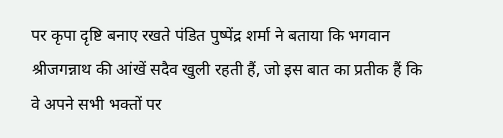पर कृपा दृष्टि बनाए रखते पंडित पुष्पेंद्र शर्मा ने बताया कि भगवान श्रीजगन्नाथ की आंखें सदैव खुली रहती हैं, जो इस बात का प्रतीक हैं कि वे अपने सभी भक्तों पर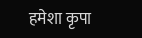हमेशा कृपा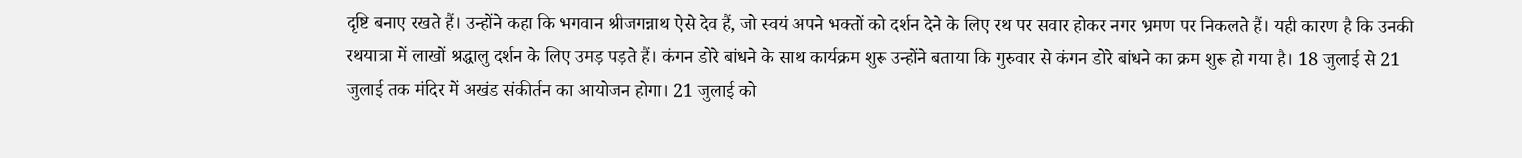दृष्टि बनाए रखते हैं। उन्होंने कहा कि भगवान श्रीजगन्नाथ ऐसे देव हैं, जो स्वयं अपने भक्तों को दर्शन देने के लिए रथ पर सवार होकर नगर भ्रमण पर निकलते हैं। यही कारण है कि उनकी रथयात्रा में लाखों श्रद्धालु दर्शन के लिए उमड़ पड़ते हैं। कंगन डोरे बांधने के साथ कार्यक्रम शुरू उन्होंने बताया कि गुरुवार से कंगन डोरे बांधने का क्रम शुरू हो गया है। 18 जुलाई से 21 जुलाई तक मंदिर में अखंड संकीर्तन का आयोजन होगा। 21 जुलाई को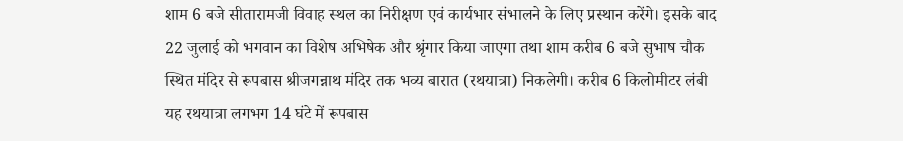शाम 6 बजे सीतारामजी विवाह स्थल का निरीक्षण एवं कार्यभार संभालने के लिए प्रस्थान करेंगे। इसके बाद 22 जुलाई को भगवान का विशेष अभिषेक और श्रृंगार किया जाएगा तथा शाम करीब 6 बजे सुभाष चौक स्थित मंदिर से रूपबास श्रीजगन्नाथ मंदिर तक भव्य बारात (रथयात्रा) निकलेगी। करीब 6 किलोमीटर लंबी यह रथयात्रा लगभग 14 घंटे में रूपबास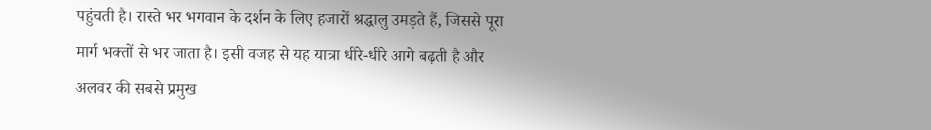पहुंचती है। रास्ते भर भगवान के दर्शन के लिए हजारों श्रद्धालु उमड़ते हैं, जिससे पूरा मार्ग भक्तों से भर जाता है। इसी वजह से यह यात्रा धीरे-धीरे आगे बढ़ती है और अलवर की सबसे प्रमुख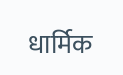धार्मिक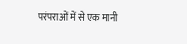परंपराओं में से एक मानी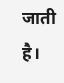जाती है।